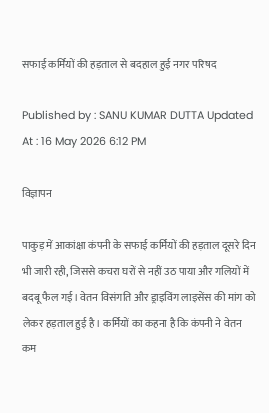सफाई कर्मियों की हड़ताल से बदहाल हुई नगर परिषद

Published by : SANU KUMAR DUTTA Updated At : 16 May 2026 6:12 PM

विज्ञापन

पाकुड़ में आकांक्षा कंपनी के सफाई कर्मियों की हड़ताल दूसरे दिन भी जारी रही, जिससे कचरा घरों से नहीं उठ पाया और गलियों में बदबू फैल गई। वेतन विसंगति और ड्राइविंग लाइसेंस की मांग को लेकर हड़ताल हुई है। कर्मियों का कहना है कि कंपनी ने वेतन कम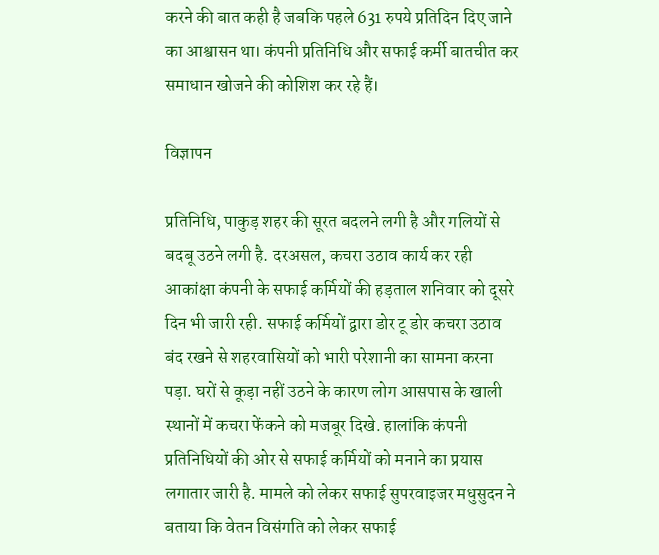करने की बात कही है जबकि पहले 631 रुपये प्रतिदिन दिए जाने का आश्वासन था। कंपनी प्रतिनिधि और सफाई कर्मी बातचीत कर समाधान खोजने की कोशिश कर रहे हैं।

विज्ञापन

प्रतिनिधि, पाकुड़ शहर की सूरत बदलने लगी है और गलियों से बदबू उठने लगी है. दरअसल, कचरा उठाव कार्य कर रही आकांक्षा कंपनी के सफाई कर्मियों की हड़ताल शनिवार को दूसरे दिन भी जारी रही. सफाई कर्मियों द्वारा डोर टू डोर कचरा उठाव बंद रखने से शहरवासियों को भारी परेशानी का सामना करना पड़ा. घरों से कूड़ा नहीं उठने के कारण लोग आसपास के खाली स्थानों में कचरा फेंकने को मजबूर दिखे. हालांकि कंपनी प्रतिनिधियों की ओर से सफाई कर्मियों को मनाने का प्रयास लगातार जारी है. मामले को लेकर सफाई सुपरवाइजर मधुसुदन ने बताया कि वेतन विसंगति को लेकर सफाई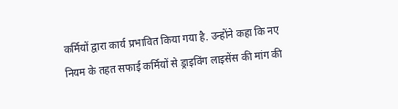कर्मियों द्वारा कार्य प्रभावित किया गया है. उन्होंने कहा कि नए नियम के तहत सफाई कर्मियों से ड्राइविंग लाइसेंस की मांग की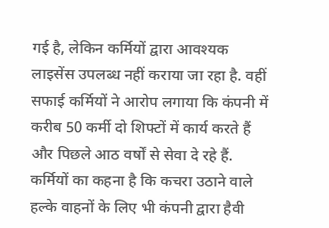गई है, लेकिन कर्मियों द्वारा आवश्यक लाइसेंस उपलब्ध नहीं कराया जा रहा है. वहीं सफाई कर्मियों ने आरोप लगाया कि कंपनी में करीब 50 कर्मी दो शिफ्टों में कार्य करते हैं और पिछले आठ वर्षों से सेवा दे रहे हैं. कर्मियों का कहना है कि कचरा उठाने वाले हल्के वाहनों के लिए भी कंपनी द्वारा हैवी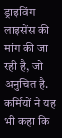ड्राइविंग लाइसेंस की मांग की जा रही है, जो अनुचित है. कर्मियों ने यह भी कहा कि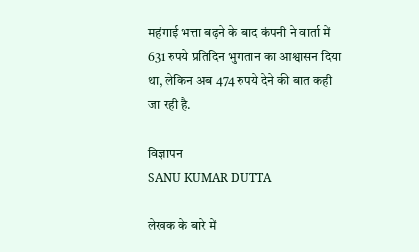महंगाई भत्ता बढ़ने के बाद कंपनी ने वार्ता में 631 रुपये प्रतिदिन भुगतान का आश्वासन दिया था, लेकिन अब 474 रुपये देने की बात कही जा रही है.

विज्ञापन
SANU KUMAR DUTTA

लेखक के बारे में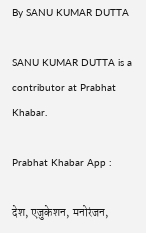By SANU KUMAR DUTTA

SANU KUMAR DUTTA is a contributor at Prabhat Khabar.

Prabhat Khabar App :

देश, एजुकेशन, मनोरंजन,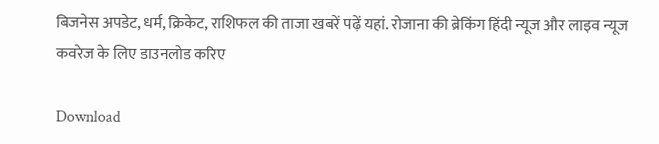बिजनेस अपडेट, धर्म, क्रिकेट, राशिफल की ताजा खबरें पढ़ें यहां. रोजाना की ब्रेकिंग हिंदी न्यूज और लाइव न्यूज कवरेज के लिए डाउनलोड करिए

Download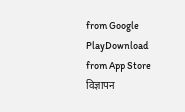from Google PlayDownload from App Store
विज्ञापन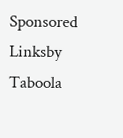Sponsored Linksby Taboola